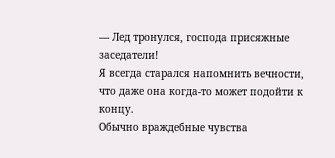— Лед тронулся, господа присяжные заседатели!
Я всегда старался напомнить вечности, что даже она когда-то может подойти к концу.
Обычно враждебные чувства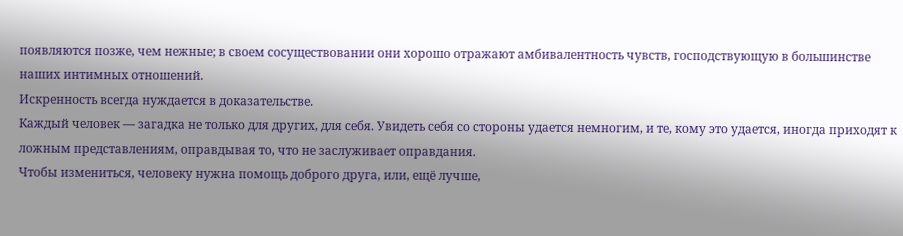появляются позже, чем нежные; в своем сосуществовании они хорошо отражают амбивалентность чувств, господствующую в большинстве наших интимных отношений.
Искренность всегда нуждается в доказательстве.
Каждый человек — загадка не только для других, для себя. Увидеть себя со стороны удается немногим, и те, кому это удается, иногда приходят к ложным представлениям, оправдывая то, что не заслуживает оправдания.
Чтобы измениться, человеку нужна помощь доброго друга, или, ещё лучше,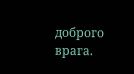доброго врага.